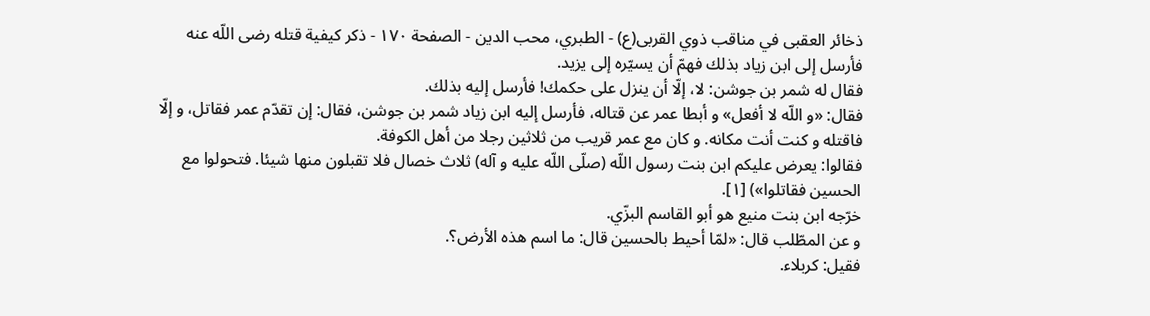ذخائر العقبى في مناقب ذوي القربى(ع) - الطبري، محب الدين - الصفحة ١٧٠ - ذكر كيفية قتله رضى اللّه عنه
فأرسل إلى ابن زياد بذلك فهمّ أن يسيّره إلى يزيد.
فقال له شمر بن جوشن: لا، إلّا أن ينزل على حكمك! فأرسل إليه بذلك.
فقال: «و اللّه لا أفعل» و أبطا عمر عن قتاله، فأرسل إليه ابن زياد شمر بن جوشن، فقال: إن تقدّم عمر فقاتل، و إلّا فاقتله و كنت أنت مكانه. و كان مع عمر قريب من ثلاثين رجلا من أهل الكوفة.
فقالوا: يعرض عليكم ابن بنت رسول اللّه (صلّى اللّه عليه و آله) ثلاث خصال فلا تقبلون منها شيئا. فتحولوا مع الحسين فقاتلوا») [١].
خرّجه ابن بنت منيع هو أبو القاسم البزّي.
و عن المطّلب قال: «لمّا أحيط بالحسين قال: ما اسم هذه الأرض؟.
فقيل: كربلاء.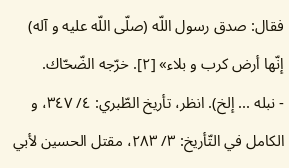فقال: صدق رسول اللّه (صلّى اللّه عليه و آله) إنّها أرض كرب و بلاء» [٢]. خرّجه الضّحّاك.
- نبله ... إلخ). انظر، تأريخ الطّبري: ٤/ ٣٤٧، و الكامل في التّأريخ: ٣/ ٢٨٣، مقتل الحسين لأبي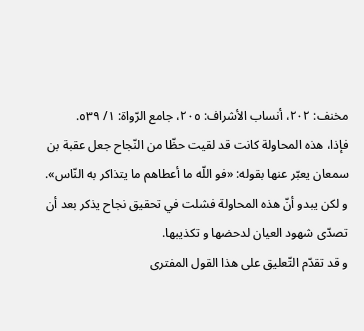مخنف: ٢٠٢، أنساب الأشراف: ٢٠٥، جامع الرّواة: ١/ ٥٣٩.
فإذا، هذه المحاولة كانت قد لقيت حظّا من النّجاح جعل عقبة بن سمعان يعبّر عنها بقوله: «فو اللّه ما أعطاهم ما يتذاكر به النّاس». و لكن يبدو أنّ هذه المحاولة فشلت في تحقيق نجاح يذكر بعد أن تصدّى شهود العيان لدحضها و تكذيبها.
و قد تقدّم التّعليق على هذا القول المفترى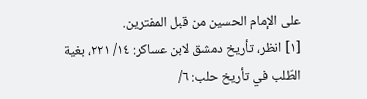على الإمام الحسين من قبل المفترين.
[١] انظر، تأريخ دمشق لابن عساكر: ١٤/ ٢٢١، بغية الطّلب في تأريخ حلب: ٦/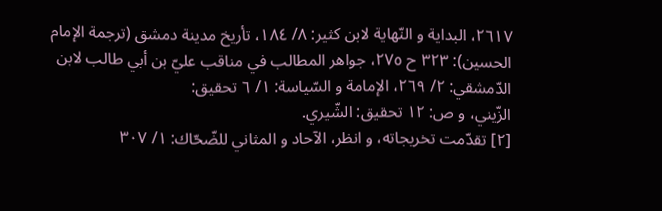٢٦١٧، البداية و النّهاية لابن كثير: ٨/ ١٨٤، تأريخ مدينة دمشق (ترجمة الإمام الحسين): ٣٢٣ ح ٢٧٥، جواهر المطالب في مناقب عليّ بن أبي طالب لابن الدّمشقي: ٢/ ٢٦٩، الإمامة و السّياسة: ١/ ٦ تحقيق:
الزّيني، و ص: ١٢ تحقيق: الشّيري.
[٢] تقدّمت تخريجاته، و انظر، الآحاد و المثاني للضّحّاك: ١/ ٣٠٧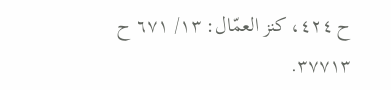ح ٤٢٤، كنز العمّال: ١٣/ ٦٧١ ح ٣٧٧١٣.